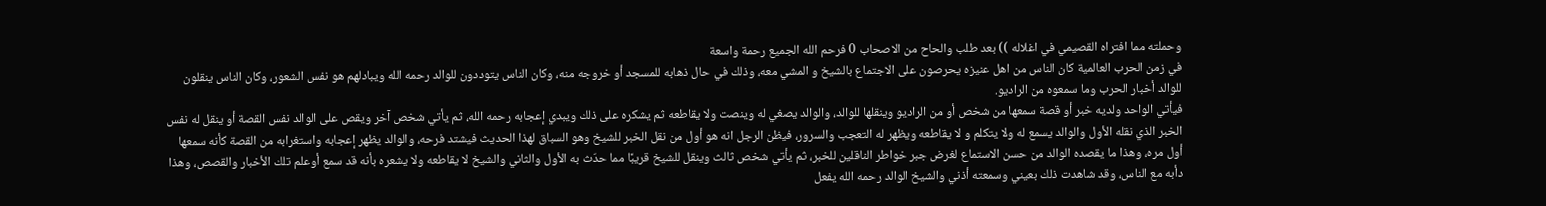وحملته مما افتراه القصيمي في اغلاله )) بعد طلب والحاح من الاصحاب 0 فرحم الله الجميع رحمة واسعة
في زمن الحرب العالمية كان الناس من اهل عنيزه يحرصون على الاجتماع بالشيخ و المشي معه، وذلك في حال ذهابه للمسجد أو خروجه منه، وكان الناس يتوددون للوالد رحمه الله ويبادلهم هو نفس الشعور، وكان الناس ينقلون للوالد أخبار الحرب وما سمعوه من الراديو.
فيأتي الواحد ولديه خبر أو قصة سمعها من شخص أو من الراديو وينقلها للوالد، والوالد يصغي له وينصت ولا يقاطعه ثم يشكره على ذلك ويبدي إعجابه رحمه الله، ثم يأتي شخص آخر ويقص على الوالد نفس القصة أو ينقل له نفس الخبر الذي نقله الأول والوالد يسمع له ولا يتكلم و لا يقاطعه ويظهر له التعجب والسرور، فيظن الرجل انه هو أول من نقل الخبر للشيخ وهو السباق لهذا الحديث فيشتد فرحه، والوالد يظهر إعجابه واستغرابه من القصة كأنه سمعها أول مره، وهذا ما يقصده الوالد من حسن الاستماع لغرض جبر خواطر الناقلين للخبر، ثم يأتي شخص ثالث وينقل للشيخ قريبًا مما حدّث به الأول والثاني والشيخ لا يقاطعه ولا يشعره بأنه قد سمع أوعلم تلك الأخبار والقصص، وهذا دأبه مع الناس، وقد شاهدت ذلك بعيني وسمعته أذني والشيخ الوالد رحمه الله يفعل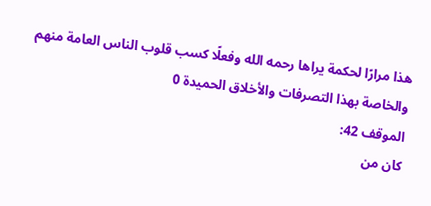هذا مرارًا لحكمة يراها رحمه الله وفعلًا كسب قلوب الناس العامة منهم والخاصة بهذا التصرفات والأخلاق الحميدة 0
الموقف 42:
كان من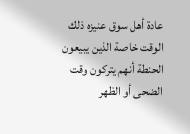عادة أهل سوق عنيزه ذلك الوقت خاصة الذين يبيعون الحنطة أنهم يتركون وقت الضحى أو الظهر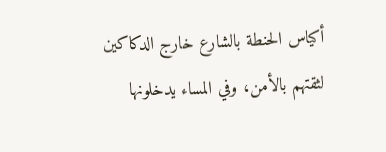أكياس الحنطة بالشارع خارج الدكاكين لثقتهم بالأمن، وفي المساء يدخلونها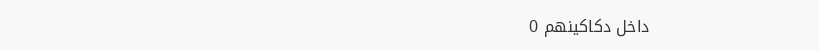داخل دكاكينهم 0